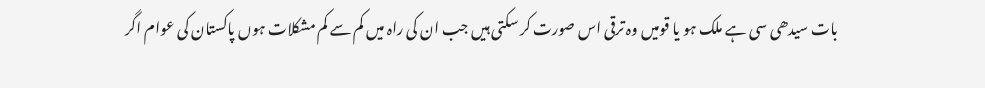بات سیدھی سی ہے ملک ہو یا قومیں وہ ترقی اس صورت کر سکتی ہیں جب ان کی راہ میں کم سے کم مشکلات ہوں پاکستان کی عوام اگر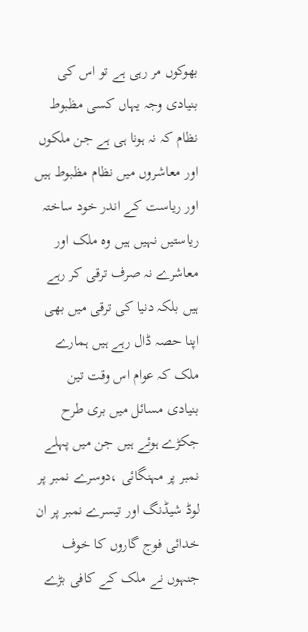بھوکوں مر رہی ہے تو اس کی بنیادی وجہ یہاں کسی مظبوط نظام کہ نہ ہونا ہی ہے جن ملکوں اور معاشروں میں نظام مظبوط ہیں اور ریاست کے اندر خود ساختہ ریاستیں نہیں ہیں وہ ملک اور معاشرے نہ صرف ترقی کر رہے ہیں بلکہ دنیا کی ترقی میں بھی اپنا حصہ ڈال رہے ہیں ہمارے ملک کہ عوام اس وقت تین بنیادی مسائل میں بری طرح جکڑے ہوئے ہیں جن میں پہلے نمبر پر مہنگائی ،دوسرے نمبر پر لوڈ شیڈنگ اور تیسرے نمبر پر ان خدائی فوج گاروں کا خوف جنہوں نے ملک کے کافی بڑے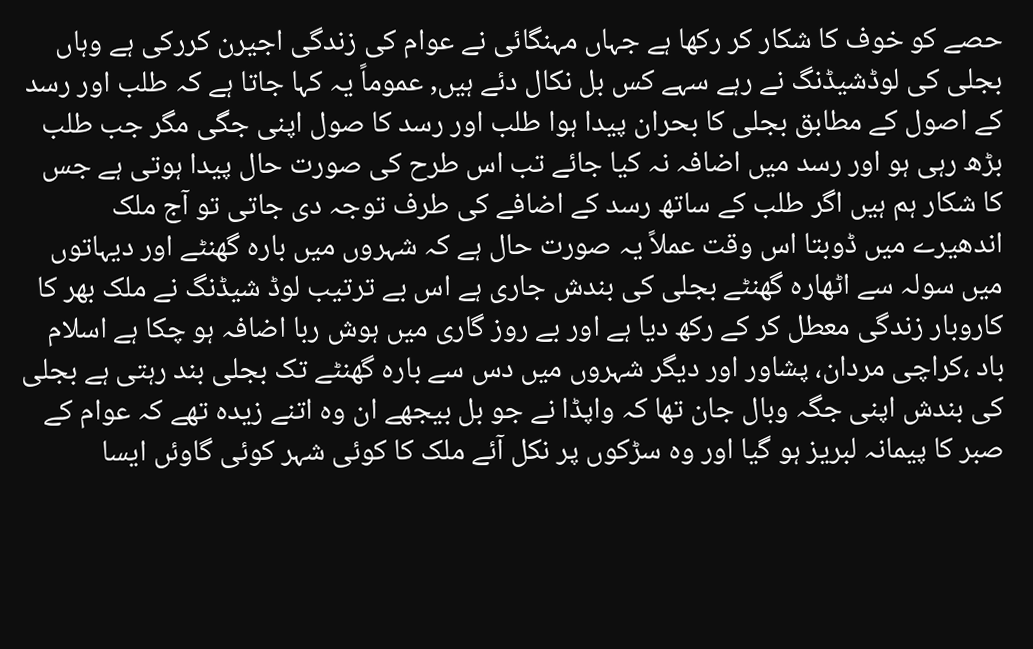حصے کو خوف کا شکار کر رکھا ہے جہاں مہنگائی نے عوام کی زندگی اجیرن کررکی ہے وہاں بجلی کی لوڈشیڈنگ نے رہے سہے کس بل نکال دئے ہیں, عموماً یہ کہا جاتا ہے کہ طلب اور رسد کے اصول کے مطابق بجلی کا بحران پیدا ہوا طلب اور رسد کا صول اپنی جگی مگر جب طلب بڑھ رہی ہو اور رسد میں اضافہ نہ کیا جائے تب اس طرح کی صورت حال پیدا ہوتی ہے جس کا شکار ہم ہیں اگر طلب کے ساتھ رسد کے اضافے کی طرف توجہ دی جاتی تو آج ملک اندھیرے میں ڈوبتا اس وقت عملاً یہ صورت حال ہے کہ شہروں میں بارہ گھنٹے اور دیہاتوں میں سولہ سے اٹھارہ گھنٹے بجلی کی بندش جاری ہے اس بے ترتیب لوڈ شیڈنگ نے ملک بھر کا کاروبار زندگی معطل کر کے رکھ دیا ہے اور بے روز گاری میں ہوش ربا اضافہ ہو چکا ہے اسلام باد ،کراچی مردان، پشاور اور دیگر شہروں میں دس سے بارہ گھنٹے تک بجلی بند رہتی ہے بجلی کی بندش اپنی جگہ وبال جان تھا کہ واپڈا نے جو بل بیجھے ان وہ اتنے زیدہ تھے کہ عوام کے صبر کا پیمانہ لبریز ہو گیا اور وہ سڑکوں پر نکل آئے ملک کا کوئی شہر کوئی گاوئں ایسا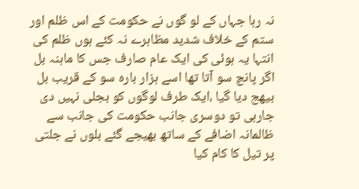نہ رہا جہاں کے لو گوں نے حکومت کے اس ظلم اور ستم کے خلاف شدید مظاہرے نہ کئے ہوں ظلم کی انتہا یہ ہوئی کی ایک عام صارف جس کا ماہنہ بل اگر پانچ سو آتا تھا اسے ہزار بارہ سو کے قریب بل بیھج دیا گیا ،ایک طرف لوگوں کو بجلی نہیں دی جارہی تو دوسری جانب حکومت کی جانب سے ظالمانہ اضافے کے ساتھ بھیجے گئے بلوں نے جلتی پر تیل کا کام کیا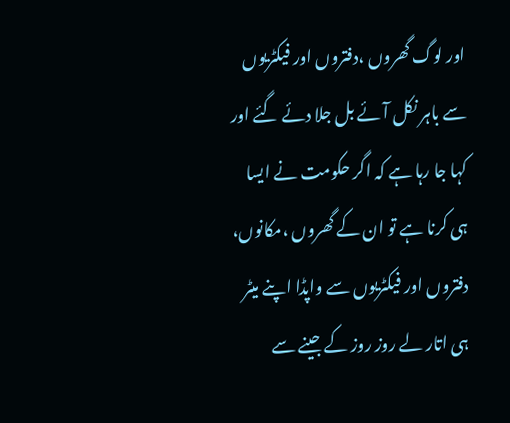اور لوگ گھروں ،دفتروں اور فیکٹریوں سے باہر نکل آئے بل جلا دئے گئے اور کہا جا رہا ہے کہ اگر حکومت نے ایسا ہی کرنا ہے تو ان کے گھروں ،مکانوں، دفتروں اور فیکٹریوں سے واپڈا اپنے میٹر ہی اتار لے روز روز کے جینے سے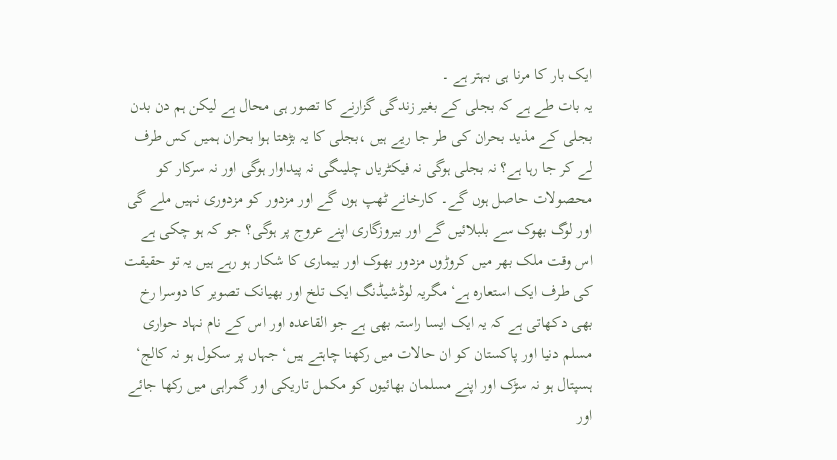ایک بار کا مرنا ہی بہتر ہے ۔
یہ بات طے ہے کہ بجلی کے بغیر زندگی گزارنے کا تصور ہی محال ہے لیکن ہم دن بدن بجلی کے مذید بحران کی طر جا ریے ہیں ،بجلی کا یہ بڑھتا ہوا بحران ہمیں کس طرف لے کر جا رہا ہے؟ نہ بجلی ہوگی نہ فیکٹریاں چلیںگی نہ پیداوار ہوگی اور نہ سرکار کو محصولات حاصل ہوں گے۔ کارخانے ٹھپ ہوں گے اور مزدور کو مزدوری نہیں ملے گی اور لوگ بھوک سے بلبلائیں گے اور بیروزگاری اپنے عروج پر ہوگی؟ جو کہ ہو چکی ہے اس وقت ملک بھر میں کروڑوں مزدور بھوک اور بیماری کا شکار ہو رہے ہیں یہ تو حقیقت کی طرف ایک استعارہ ہے‘ مگریہ لوڈشیڈنگ ایک تلخ اور بھیانک تصویر کا دوسرا رخ بھی دکھاتی ہے کہ یہ ایک ایسا راستہ بھی ہے جو القاعدہ اور اس کے نام نہاد حواری مسلم دنیا اور پاکستان کو ان حالات میں رکھنا چاہتے ہیں‘ جہاں پر سکول ہو نہ کالج‘ ہسپتال ہو نہ سڑک اور اپنے مسلمان بھائیوں کو مکمل تاریکی اور گمراہی میں رکھا جائے اور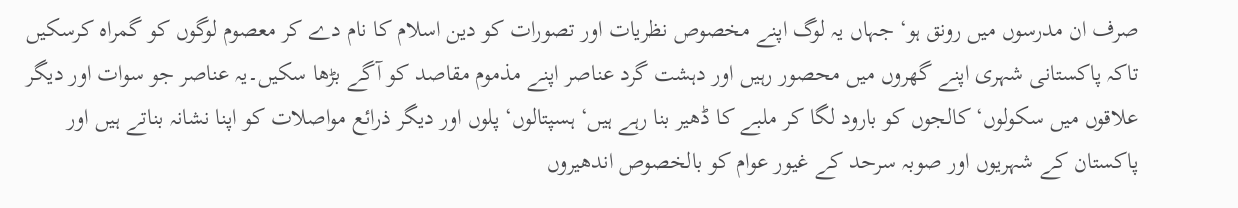صرف ان مدرسوں میں رونق ہو‘ جہاں یہ لوگ اپنے مخصوص نظریات اور تصورات کو دین اسلام کا نام دے کر معصوم لوگوں کو گمراہ کرسکیں تاکہ پاکستانی شہری اپنے گھروں میں محصور رہیں اور دہشت گرد عناصر اپنے مذموم مقاصد کو آگے بڑھا سکیں۔یہ عناصر جو سوات اور دیگر علاقوں میں سکولوں‘ کالجوں کو بارود لگا کر ملبے کا ڈھیر بنا رہے ہیں‘ ہسپتالوں‘ پلوں اور دیگر ذرائع مواصلات کو اپنا نشانہ بناتے ہیں اور پاکستان کے شہریوں اور صوبہ سرحد کے غیور عوام کو بالخصوص اندھیروں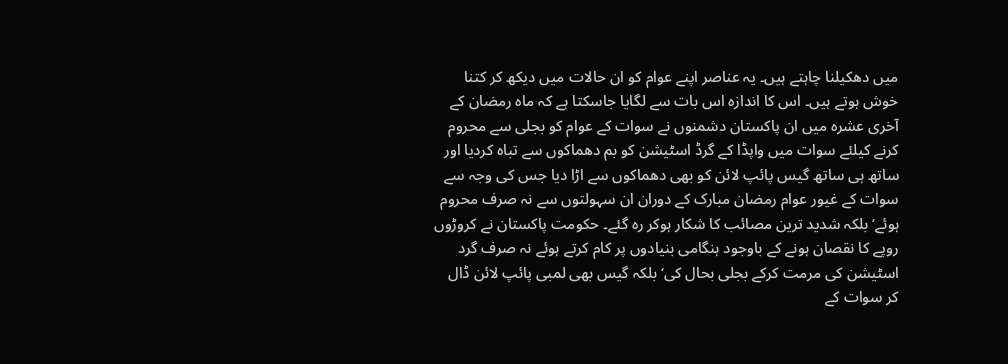میں دھکیلنا چاہتے ہیں۔ یہ عناصر اپنے عوام کو ان حالات میں دیکھ کر کتنا خوش ہوتے ہیں۔ اس کا اندازہ اس بات سے لگایا جاسکتا ہے کہ ماہ رمضان کے آخری عشرہ میں ان پاکستان دشمنوں نے سوات کے عوام کو بجلی سے محروم کرنے کیلئے سوات میں واپڈا کے گرڈ اسٹیشن کو بم دھماکوں سے تباہ کردیا اور ساتھ ہی ساتھ گیس پائپ لائن کو بھی دھماکوں سے اڑا دیا جس کی وجہ سے سوات کے غیور عوام رمضان مبارک کے دوران ان سہولتوں سے نہ صرف محروم ہوئے‘ بلکہ شدید ترین مصائب کا شکار ہوکر رہ گئے۔ حکومت پاکستان نے کروڑوں روپے کا نقصان ہونے کے باوجود ہنگامی بنیادوں پر کام کرتے ہوئے نہ صرف گرد اسٹیشن کی مرمت کرکے بجلی بحال کی‘ بلکہ گیس بھی لمبی پائپ لائن ڈال کر سوات کے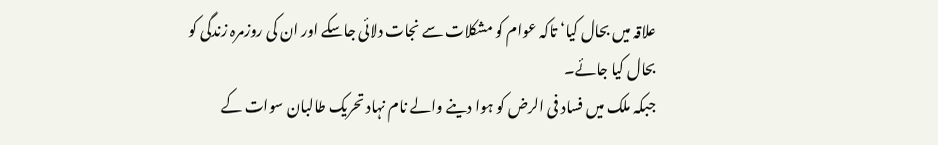علاقہ میں بحال کیا‘ تاکہ عوام کو مشکلات سے نجات دلائی جاسکے اور ان کی روزمرہ زندگی کو بحال کیا جائے۔
جبکہ ملک میں فساد فی الرض کو ہوا دینے والے نام نہاد تحریک طالبان سوات کے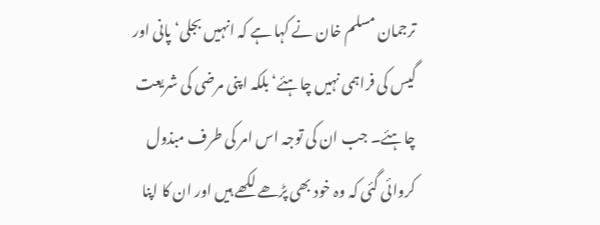ترجمان مسلم خان نے کہا ہے کہ انہیں بجلی‘ پانی اور گیس کی فراہمی نہیں چاہئے‘ بلکہ اپنی مرضی کی شریعت چاہئے۔ جب ان کی توجہ اس امر کی طرف مبذول کروائی گئی کہ وہ خود بھی پڑھے لکھے ہیں اور ان کا اپنا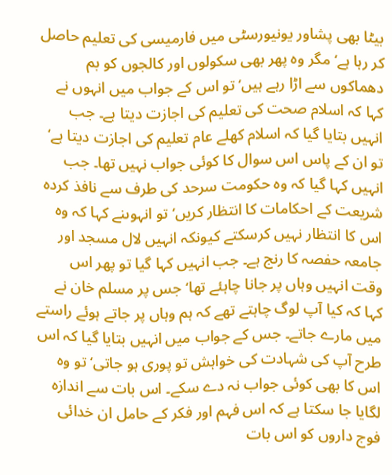بیٹا بھی پشاور یونیورسٹی میں فارمیسی کی تعلیم حاصل کر رہا ہے‘ مگر وہ پھر بھی سکولوں اور کالجوں کو بم دھماکوں سے اڑا رہے ہیں‘ تو اس کے جواب میں انہوں نے کہا کہ اسلام صحت کی تعلیم کی اجازت دیتا ہے۔ جب انہیں بتایا گیا کہ اسلام کھلے عام تعلیم کی اجازت دیتا ہے‘ تو ان کے پاس اس سوال کا کوئی جواب نہیں تھا۔ جب انہیں کہا گیا کہ وہ حکومت سرحد کی طرف سے نافذ کردہ شریعت کے احکامات کا انتظار کریں‘ تو انہوںنے کہا کہ وہ اس کا انتظار نہیں کرسکتے کیونکہ انہیں لال مسجد اور جامعہ حفصہ کا رنج ہے۔ جب انہیں کہا گیا تو پھر اس وقت انہیں وہاں پر جانا چاہئے تھا‘ جس پر مسلم خان نے کہا کہ کیا آپ لوگ چاہتے تھے کہ ہم وہاں پر جاتے ہوئے راستے میں مارے جاتے۔ جس کے جواب میں انہیں بتایا گیا کہ اس طرح آپ کی شہادت کی خواہش تو پوری ہو جاتی‘ تو وہ اس کا بھی کوئی جواب نہ دے سکے۔ اس بات سے اندازہ لگایا جا سکتا ہے کہ اس فہم اور فکر کے حامل ان خدائی فوج داروں کو اس بات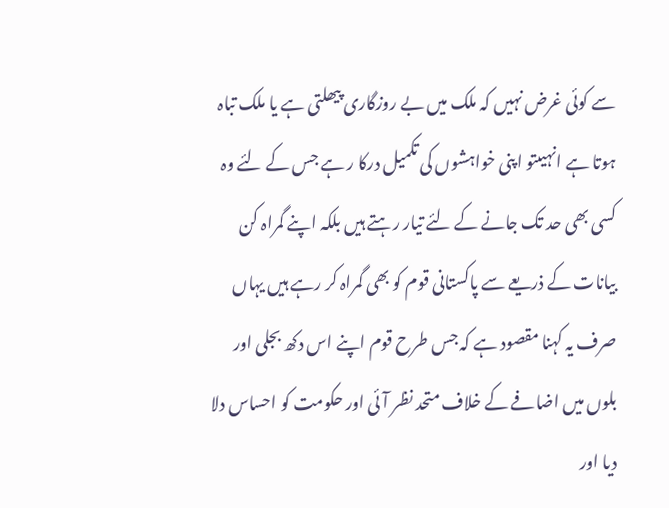سے کوئی غرض نہیں کہ ملک میں بے روزگاری پیھلتی ہے یا ملک تباہ ہوتا ہے انہیںتو اپنی خواہشوں کی تکمیل درکا ر ہے جس کے لئے وہ کسی بھی حد تک جانے کے لئے تیار رہتے ہیں بلکہ اپنے گمراہ کن بیانات کے ذریعے سے پاکستانی قوم کو بھی گمراہ کر رہے ہیں یہاں صرف یہ کہنا مقصود ہے کہ جس طرح قوم اپنے اس دکھ بجلی اور بلوں میں اضافے کے خلاف متحد نظر آئی اور حکومت کو احساس دلا دیا اور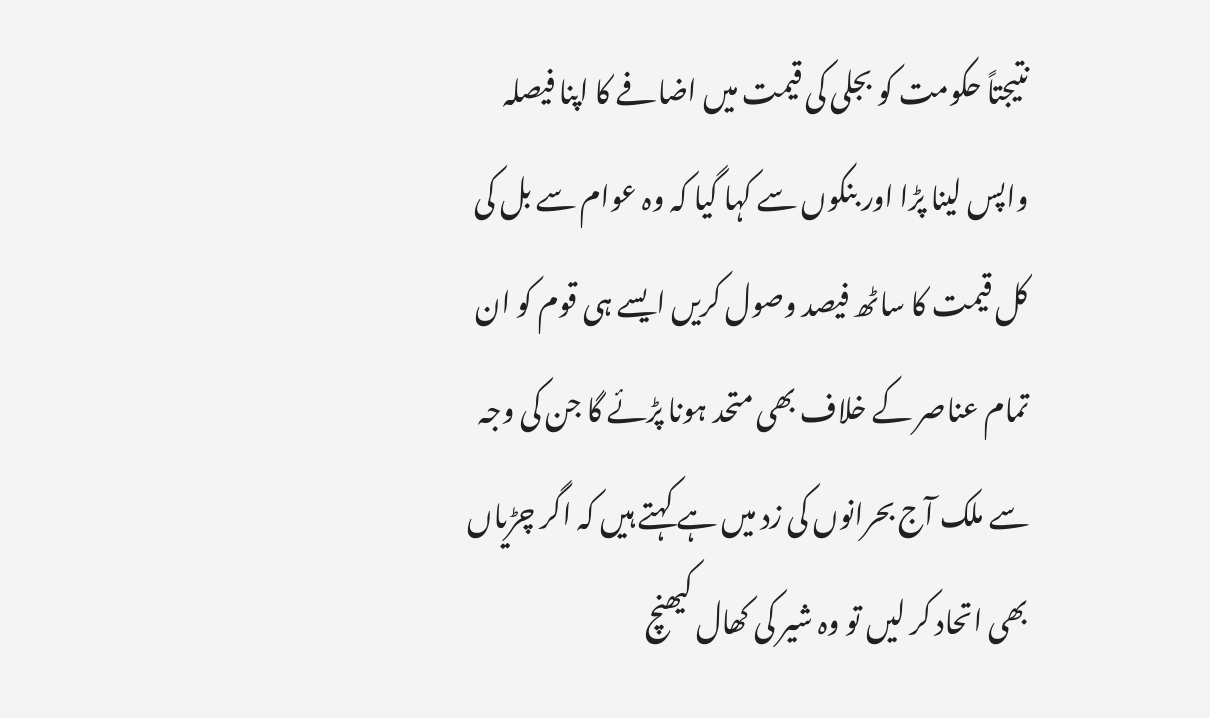نتیجتاً حکومت کو بجلی کی قیمت میں اضافے کا اپنا فیصلہ واپس لینا پڑا اور بنکوں سے کہا گیا کہ وہ عوام سے بل کی کل قیمت کا ساٹھ فیصد وصول کریں ایسے ہی قوم کو ان تمام عناصر کے خلاف بھی متحد ہونا پڑئے گا جن کی وجہ سے ملک آج بحرانوں کی زد میں ہے کہتے ہیں کہ اگر چڑیاں بھی اتحاد کر لیں تو وہ شیر کی کھال کیھنچ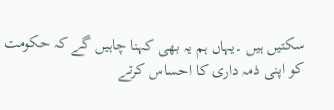سکتیں ہیں ۔یہاں ہم یہ بھی کہنا چاہیں گے کہ حکومت کو اپنی ذمہ داری کا احساس کرتے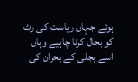ہوئے جہاں ریاست کی رٹ کو بحال کرنا چاہیے وہاں اسے بجلی کے بحران کی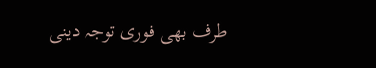طرف بھی فوری توجہ دینی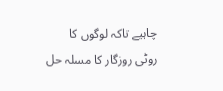چاہیے تاکہ لوگوں کا روٹی روزگار کا مسلہ حل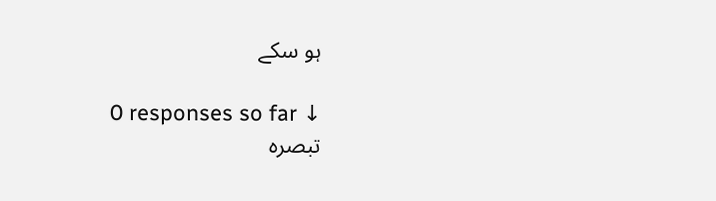ہو سکے

0 responses so far ↓
تبصرہ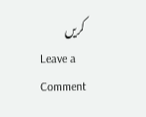کریں
Leave a Comment